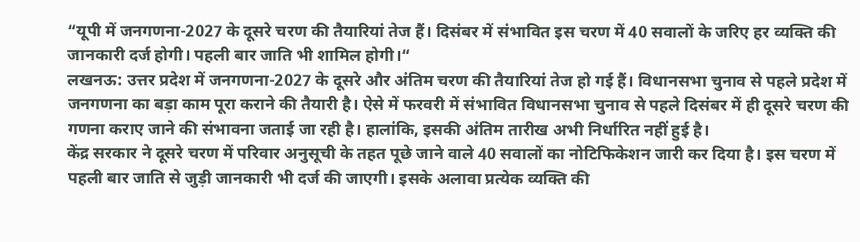“यूपी में जनगणना-2027 के दूसरे चरण की तैयारियां तेज हैं। दिसंबर में संभावित इस चरण में 40 सवालों के जरिए हर व्यक्ति की जानकारी दर्ज होगी। पहली बार जाति भी शामिल होगी।“
लखनऊ: उत्तर प्रदेश में जनगणना-2027 के दूसरे और अंतिम चरण की तैयारियां तेज हो गई हैं। विधानसभा चुनाव से पहले प्रदेश में जनगणना का बड़ा काम पूरा कराने की तैयारी है। ऐसे में फरवरी में संभावित विधानसभा चुनाव से पहले दिसंबर में ही दूसरे चरण की गणना कराए जाने की संभावना जताई जा रही है। हालांकि, इसकी अंतिम तारीख अभी निर्धारित नहीं हुई है।
केंद्र सरकार ने दूसरे चरण में परिवार अनुसूची के तहत पूछे जाने वाले 40 सवालों का नोटिफिकेशन जारी कर दिया है। इस चरण में पहली बार जाति से जुड़ी जानकारी भी दर्ज की जाएगी। इसके अलावा प्रत्येक व्यक्ति की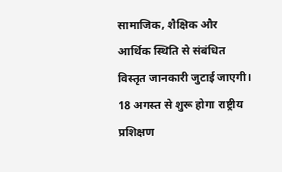सामाजिक, शैक्षिक और आर्थिक स्थिति से संबंधित विस्तृत जानकारी जुटाई जाएगी।
18 अगस्त से शुरू होगा राष्ट्रीय प्रशिक्षण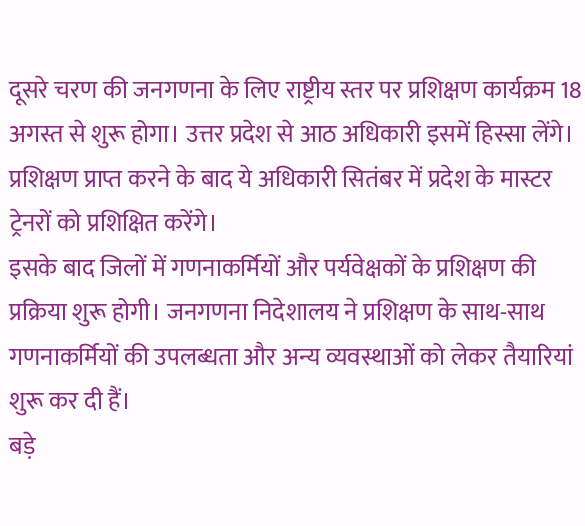दूसरे चरण की जनगणना के लिए राष्ट्रीय स्तर पर प्रशिक्षण कार्यक्रम 18 अगस्त से शुरू होगा। उत्तर प्रदेश से आठ अधिकारी इसमें हिस्सा लेंगे। प्रशिक्षण प्राप्त करने के बाद ये अधिकारी सितंबर में प्रदेश के मास्टर ट्रेनरों को प्रशिक्षित करेंगे।
इसके बाद जिलों में गणनाकर्मियों और पर्यवेक्षकों के प्रशिक्षण की प्रक्रिया शुरू होगी। जनगणना निदेशालय ने प्रशिक्षण के साथ-साथ गणनाकर्मियों की उपलब्धता और अन्य व्यवस्थाओं को लेकर तैयारियां शुरू कर दी हैं।
बड़े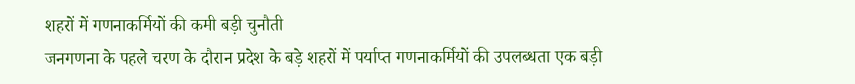शहरों में गणनाकर्मियों की कमी बड़ी चुनौती
जनगणना के पहले चरण के दौरान प्रदेश के बड़े शहरों में पर्याप्त गणनाकर्मियों की उपलब्धता एक बड़ी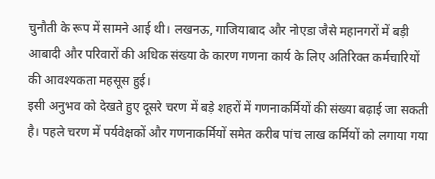चुनौती के रूप में सामने आई थी। लखनऊ, गाजियाबाद और नोएडा जैसे महानगरों में बड़ी आबादी और परिवारों की अधिक संख्या के कारण गणना कार्य के लिए अतिरिक्त कर्मचारियों की आवश्यकता महसूस हुई।
इसी अनुभव को देखते हुए दूसरे चरण में बड़े शहरों में गणनाकर्मियों की संख्या बढ़ाई जा सकती है। पहले चरण में पर्यवेक्षकों और गणनाकर्मियों समेत करीब पांच लाख कर्मियों को लगाया गया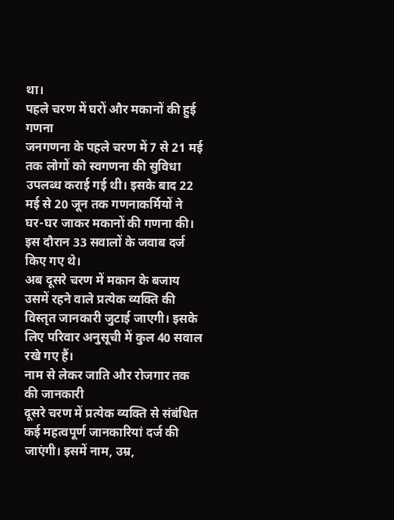था।
पहले चरण में घरों और मकानों की हुई गणना
जनगणना के पहले चरण में 7 से 21 मई तक लोगों को स्वगणना की सुविधा उपलब्ध कराई गई थी। इसके बाद 22 मई से 20 जून तक गणनाकर्मियों ने घर-घर जाकर मकानों की गणना की। इस दौरान 33 सवालों के जवाब दर्ज किए गए थे।
अब दूसरे चरण में मकान के बजाय उसमें रहने वाले प्रत्येक व्यक्ति की विस्तृत जानकारी जुटाई जाएगी। इसके लिए परिवार अनुसूची में कुल 40 सवाल रखे गए हैं।
नाम से लेकर जाति और रोजगार तक की जानकारी
दूसरे चरण में प्रत्येक व्यक्ति से संबंधित कई महत्वपूर्ण जानकारियां दर्ज की जाएंगी। इसमें नाम, उम्र,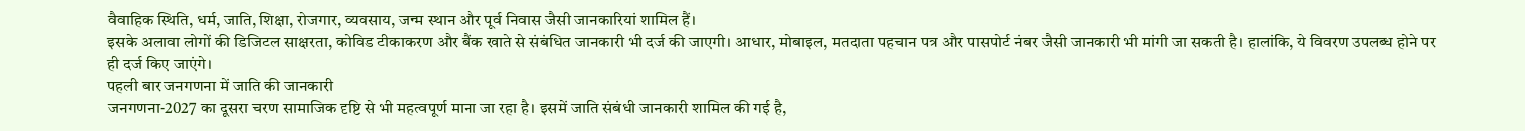वैवाहिक स्थिति, धर्म, जाति, शिक्षा, रोजगार, व्यवसाय, जन्म स्थान और पूर्व निवास जैसी जानकारियां शामिल हैं।
इसके अलावा लोगों की डिजिटल साक्षरता, कोविड टीकाकरण और बैंक खाते से संबंधित जानकारी भी दर्ज की जाएगी। आधार, मोबाइल, मतदाता पहचान पत्र और पासपोर्ट नंबर जैसी जानकारी भी मांगी जा सकती है। हालांकि, ये विवरण उपलब्ध होने पर ही दर्ज किए जाएंगे।
पहली बार जनगणना में जाति की जानकारी
जनगणना-2027 का दूसरा चरण सामाजिक दृष्टि से भी महत्वपूर्ण माना जा रहा है। इसमें जाति संबंधी जानकारी शामिल की गई है,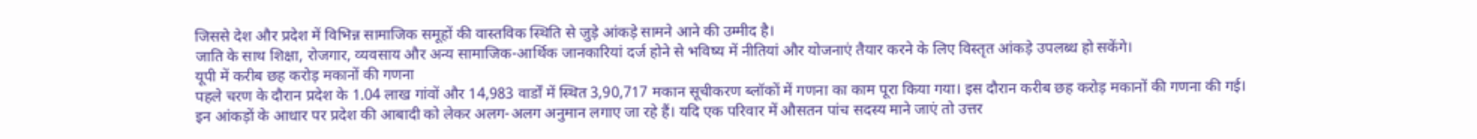जिससे देश और प्रदेश में विभिन्न सामाजिक समूहों की वास्तविक स्थिति से जुड़े आंकड़े सामने आने की उम्मीद है।
जाति के साथ शिक्षा, रोजगार, व्यवसाय और अन्य सामाजिक-आर्थिक जानकारियां दर्ज होने से भविष्य में नीतियां और योजनाएं तैयार करने के लिए विस्तृत आंकड़े उपलब्ध हो सकेंगे।
यूपी में करीब छह करोड़ मकानों की गणना
पहले चरण के दौरान प्रदेश के 1.04 लाख गांवों और 14,983 वार्डों में स्थित 3,90,717 मकान सूचीकरण ब्लॉकों में गणना का काम पूरा किया गया। इस दौरान करीब छह करोड़ मकानों की गणना की गई।
इन आंकड़ों के आधार पर प्रदेश की आबादी को लेकर अलग-अलग अनुमान लगाए जा रहे हैं। यदि एक परिवार में औसतन पांच सदस्य माने जाएं तो उत्तर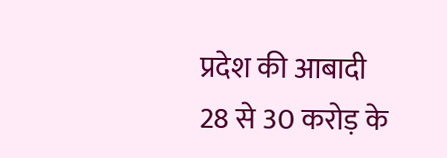प्रदेश की आबादी 28 से 30 करोड़ के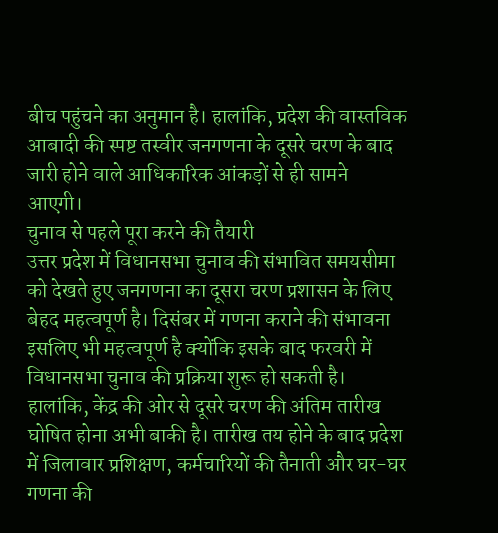बीच पहुंचने का अनुमान है। हालांकि, प्रदेश की वास्तविक आबादी की स्पष्ट तस्वीर जनगणना के दूसरे चरण के बाद जारी होने वाले आधिकारिक आंकड़ों से ही सामने आएगी।
चुनाव से पहले पूरा करने की तैयारी
उत्तर प्रदेश में विधानसभा चुनाव की संभावित समयसीमा को देखते हुए जनगणना का दूसरा चरण प्रशासन के लिए बेहद महत्वपूर्ण है। दिसंबर में गणना कराने की संभावना इसलिए भी महत्वपूर्ण है क्योंकि इसके बाद फरवरी में विधानसभा चुनाव की प्रक्रिया शुरू हो सकती है।
हालांकि, केंद्र की ओर से दूसरे चरण की अंतिम तारीख घोषित होना अभी बाकी है। तारीख तय होने के बाद प्रदेश में जिलावार प्रशिक्षण, कर्मचारियों की तैनाती और घर-घर गणना की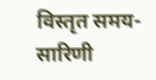विस्तृत समय-सारिणी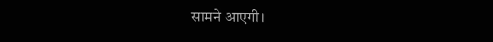सामने आएगी।